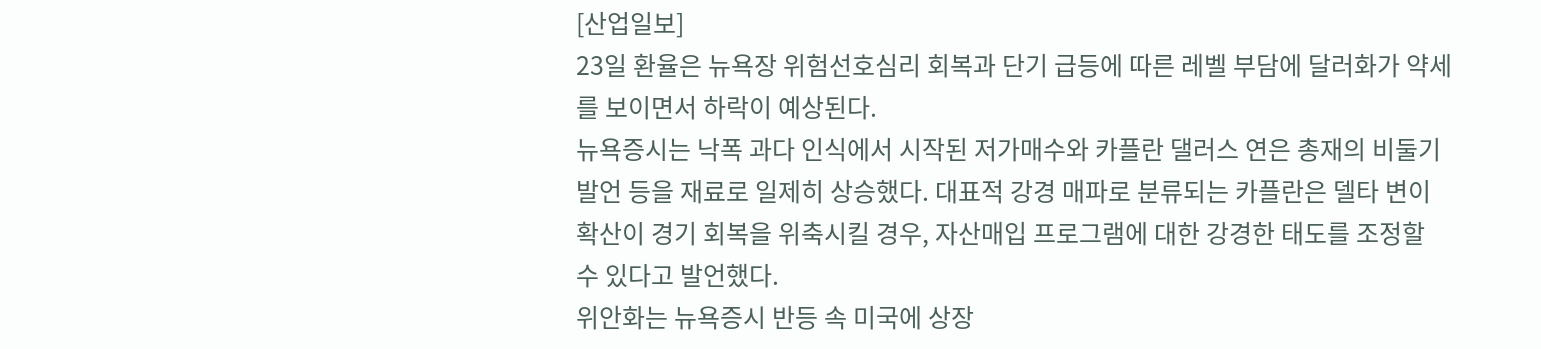[산업일보]
23일 환율은 뉴욕장 위험선호심리 회복과 단기 급등에 따른 레벨 부담에 달러화가 약세를 보이면서 하락이 예상된다.
뉴욕증시는 낙폭 과다 인식에서 시작된 저가매수와 카플란 댈러스 연은 총재의 비둘기 발언 등을 재료로 일제히 상승했다. 대표적 강경 매파로 분류되는 카플란은 델타 변이 확산이 경기 회복을 위축시킬 경우, 자산매입 프로그램에 대한 강경한 태도를 조정할 수 있다고 발언했다.
위안화는 뉴욕증시 반등 속 미국에 상장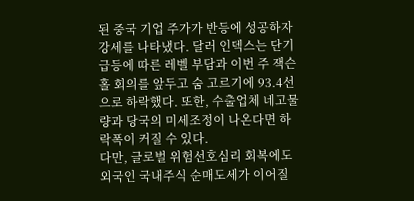된 중국 기업 주가가 반등에 성공하자 강세를 나타냈다. 달러 인덱스는 단기 급등에 따른 레벨 부담과 이번 주 잭슨홀 회의를 앞두고 숨 고르기에 93.4선으로 하락했다. 또한, 수출업체 네고물량과 당국의 미세조정이 나온다면 하락폭이 커질 수 있다.
다만, 글로벌 위험선호심리 회복에도 외국인 국내주식 순매도세가 이어질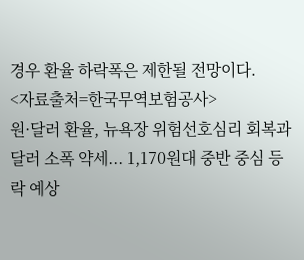경우 환율 하락폭은 제한될 전망이다.
<자료출처=한국무역보험공사>
원·달러 환율, 뉴욕장 위험선호심리 회복과 달러 소폭 약세... 1,170원대 중반 중심 등락 예상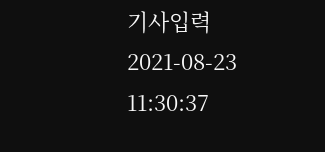기사입력 2021-08-23 11:30:37